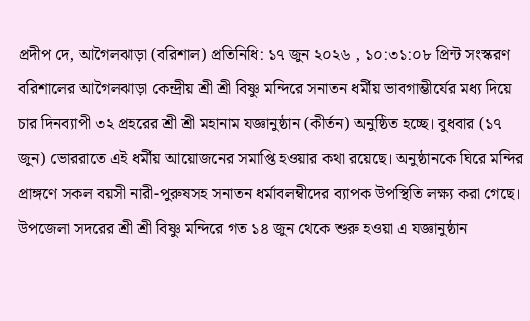প্রদীপ দে, আগৈলঝাড়া (বরিশাল) প্রতিনিধি: ১৭ জুন ২০২৬ , ১০:৩১:০৮ প্রিন্ট সংস্করণ
বরিশালের আগৈলঝাড়া কেন্দ্রীয় শ্রী শ্রী বিষ্ণু মন্দিরে সনাতন ধর্মীয় ভাবগাম্ভীর্যের মধ্য দিয়ে চার দিনব্যাপী ৩২ প্রহরের শ্রী শ্রী মহানাম যজ্ঞানুষ্ঠান (কীর্তন) অনুষ্ঠিত হচ্ছে। বুধবার (১৭ জুন) ভোররাতে এই ধর্মীয় আয়োজনের সমাপ্তি হওয়ার কথা রয়েছে। অনুষ্ঠানকে ঘিরে মন্দির প্রাঙ্গণে সকল বয়সী নারী-পুরুষসহ সনাতন ধর্মাবলম্বীদের ব্যাপক উপস্থিতি লক্ষ্য করা গেছে।
উপজেলা সদরের শ্রী শ্রী বিষ্ণু মন্দিরে গত ১৪ জুন থেকে শুরু হওয়া এ যজ্ঞানুষ্ঠান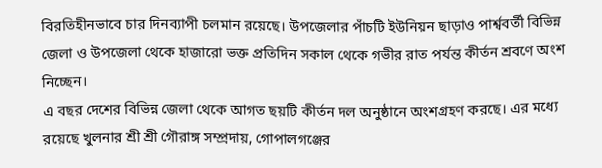বিরতিহীনভাবে চার দিনব্যাপী চলমান রয়েছে। উপজেলার পাঁচটি ইউনিয়ন ছাড়াও পার্শ্ববর্তী বিভিন্ন জেলা ও উপজেলা থেকে হাজারো ভক্ত প্রতিদিন সকাল থেকে গভীর রাত পর্যন্ত কীর্তন শ্রবণে অংশ নিচ্ছেন।
এ বছর দেশের বিভিন্ন জেলা থেকে আগত ছয়টি কীর্তন দল অনুষ্ঠানে অংশগ্রহণ করছে। এর মধ্যে রয়েছে খুলনার শ্রী শ্রী গৌরাঙ্গ সম্প্রদায়, গোপালগঞ্জের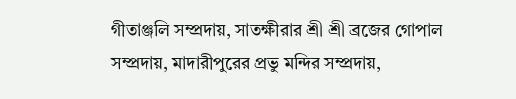গীতাঞ্জলি সম্প্রদায়, সাতক্ষীরার শ্রী শ্রী ব্রজের গোপাল সম্প্রদায়, মাদারীপুরের প্রভু মন্দির সম্প্রদায়,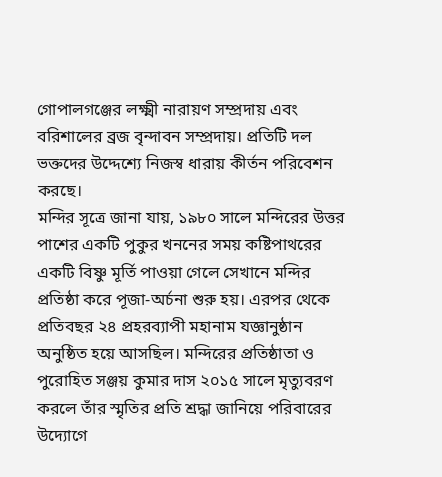গোপালগঞ্জের লক্ষ্মী নারায়ণ সম্প্রদায় এবং বরিশালের ব্রজ বৃন্দাবন সম্প্রদায়। প্রতিটি দল ভক্তদের উদ্দেশ্যে নিজস্ব ধারায় কীর্তন পরিবেশন করছে।
মন্দির সূত্রে জানা যায়, ১৯৮০ সালে মন্দিরের উত্তর পাশের একটি পুকুর খননের সময় কষ্টিপাথরের একটি বিষ্ণু মূর্তি পাওয়া গেলে সেখানে মন্দির প্রতিষ্ঠা করে পূজা-অর্চনা শুরু হয়। এরপর থেকে প্রতিবছর ২৪ প্রহরব্যাপী মহানাম যজ্ঞানুষ্ঠান অনুষ্ঠিত হয়ে আসছিল। মন্দিরের প্রতিষ্ঠাতা ও পুরোহিত সঞ্জয় কুমার দাস ২০১৫ সালে মৃত্যুবরণ করলে তাঁর স্মৃতির প্রতি শ্রদ্ধা জানিয়ে পরিবারের উদ্যোগে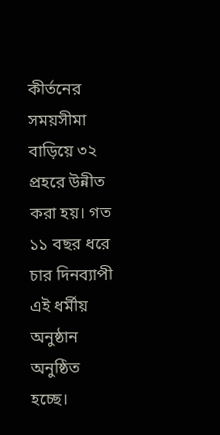কীর্তনের সময়সীমা বাড়িয়ে ৩২ প্রহরে উন্নীত করা হয়। গত ১১ বছর ধরে চার দিনব্যাপী এই ধর্মীয় অনুষ্ঠান অনুষ্ঠিত হচ্ছে।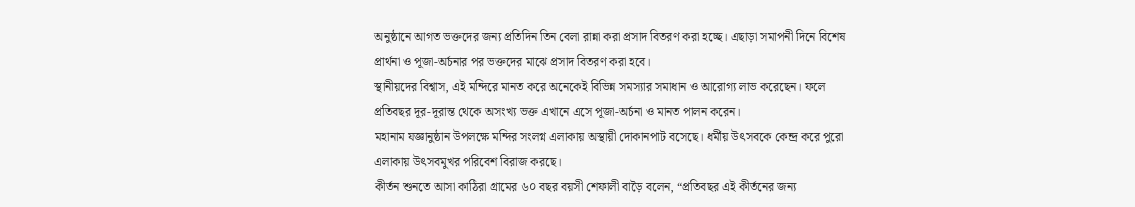অনুষ্ঠানে আগত ভক্তদের জন্য প্রতিদিন তিন বেলা রান্না করা প্রসাদ বিতরণ করা হচ্ছে। এছাড়া সমাপনী দিনে বিশেষ প্রার্থনা ও পূজা-অর্চনার পর ভক্তদের মাঝে প্রসাদ বিতরণ করা হবে।
স্থানীয়দের বিশ্বাস, এই মন্দিরে মানত করে অনেকেই বিভিন্ন সমস্যার সমাধান ও আরোগ্য লাভ করেছেন। ফলে প্রতিবছর দূর-দূরান্ত থেকে অসংখ্য ভক্ত এখানে এসে পূজা-অর্চনা ও মানত পালন করেন।
মহানাম যজ্ঞানুষ্ঠান উপলক্ষে মন্দির সংলগ্ন এলাকায় অস্থায়ী দোকানপাট বসেছে। ধর্মীয় উৎসবকে কেন্দ্র করে পুরো এলাকায় উৎসবমুখর পরিবেশ বিরাজ করছে।
কীর্তন শুনতে আসা কাঠিরা গ্রামের ৬০ বছর বয়সী শেফালী বাড়ৈ বলেন, “প্রতিবছর এই কীর্তনের জন্য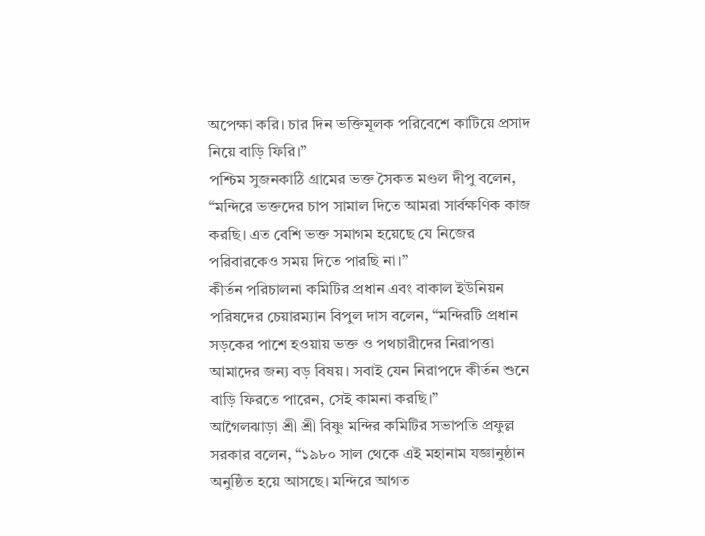অপেক্ষা করি। চার দিন ভক্তিমূলক পরিবেশে কাটিয়ে প্রসাদ নিয়ে বাড়ি ফিরি।”
পশ্চিম সুজনকাঠি গ্রামের ভক্ত সৈকত মণ্ডল দীপু বলেন, “মন্দিরে ভক্তদের চাপ সামাল দিতে আমরা সার্বক্ষণিক কাজ করছি। এত বেশি ভক্ত সমাগম হয়েছে যে নিজের পরিবারকেও সময় দিতে পারছি না।”
কীর্তন পরিচালনা কমিটির প্রধান এবং বাকাল ইউনিয়ন পরিষদের চেয়ারম্যান বিপুল দাস বলেন, “মন্দিরটি প্রধান সড়কের পাশে হওয়ায় ভক্ত ও পথচারীদের নিরাপত্তা আমাদের জন্য বড় বিষয়। সবাই যেন নিরাপদে কীর্তন শুনে বাড়ি ফিরতে পারেন, সেই কামনা করছি।”
আগৈলঝাড়া শ্রী শ্রী বিষ্ণু মন্দির কমিটির সভাপতি প্রফুল্ল সরকার বলেন, “১৯৮০ সাল থেকে এই মহানাম যজ্ঞানুষ্ঠান অনুষ্ঠিত হয়ে আসছে। মন্দিরে আগত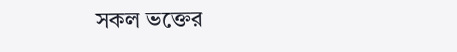সকল ভক্তের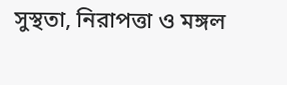সুস্থতা, নিরাপত্তা ও মঙ্গল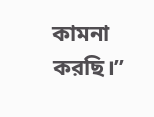কামনা করছি।”